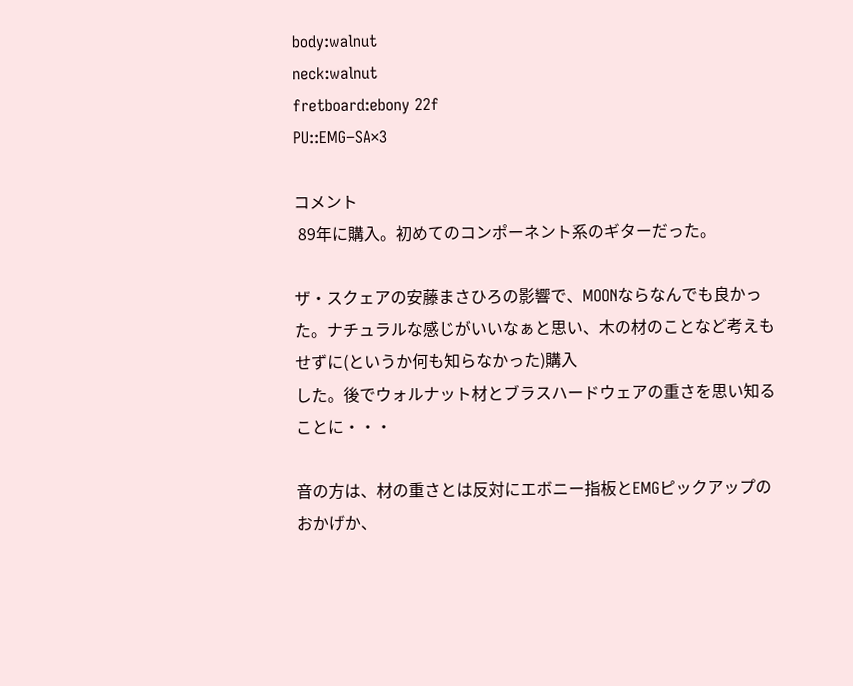body:walnut
neck:walnut
fretboard:ebony 22f
PU::EMG−SA×3

コメント
 89年に購入。初めてのコンポーネント系のギターだった。

ザ・スクェアの安藤まさひろの影響で、MOONならなんでも良かった。ナチュラルな感じがいいなぁと思い、木の材のことなど考えもせずに(というか何も知らなかった)購入
した。後でウォルナット材とブラスハードウェアの重さを思い知ることに・・・

音の方は、材の重さとは反対にエボニー指板とEMGピックアップのおかげか、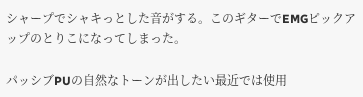シャープでシャキっとした音がする。このギターでEMGピックアップのとりこになってしまった。

パッシブPUの自然なトーンが出したい最近では使用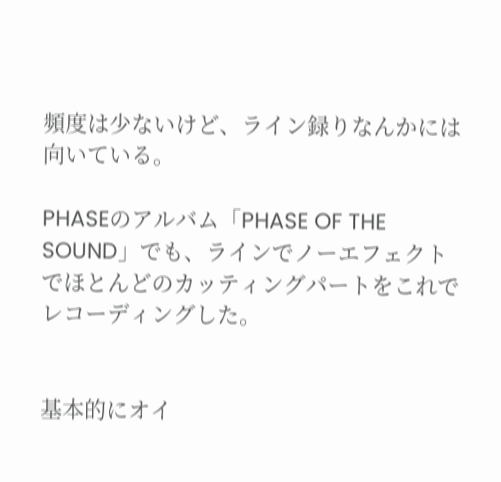頻度は少ないけど、ライン録りなんかには向いている。

PHASEのアルバム「PHASE OF THE SOUND」でも、ラインでノーエフェクトでほとんどのカッティングパートをこれでレコーディングした。


基本的にオイ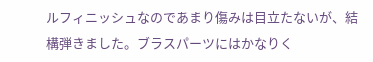ルフィニッシュなのであまり傷みは目立たないが、結構弾きました。ブラスパーツにはかなりく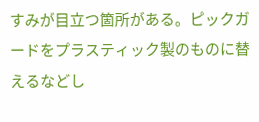すみが目立つ箇所がある。ピックガードをプラスティック製のものに替えるなどし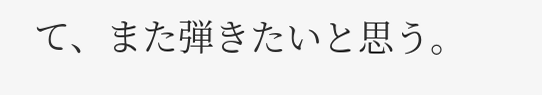て、また弾きたいと思う。